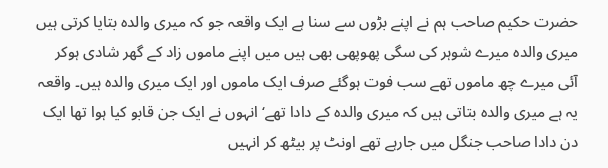حضرت حکیم صاحب ہم نے اپنے بڑوں سے سنا ہے ایک واقعہ جو کہ میری والدہ بتایا کرتی ہیں میری والدہ میرے شوہر کی سگی پھوپھی بھی ہیں میں اپنے ماموں زاد کے گھر شادی ہوکر آئی میرے چھ ماموں تھے سب فوت ہوگئے صرف ایک ماموں اور ایک میری والدہ ہیں۔ واقعہ یہ ہے میری والدہ بتاتی ہیں کہ میری والدہ کے دادا تھے‘ انہوں نے ایک جن قابو کیا ہوا تھا ایک دن دادا صاحب جنگل میں جارہے تھے اونٹ پر بیٹھ کر انہیں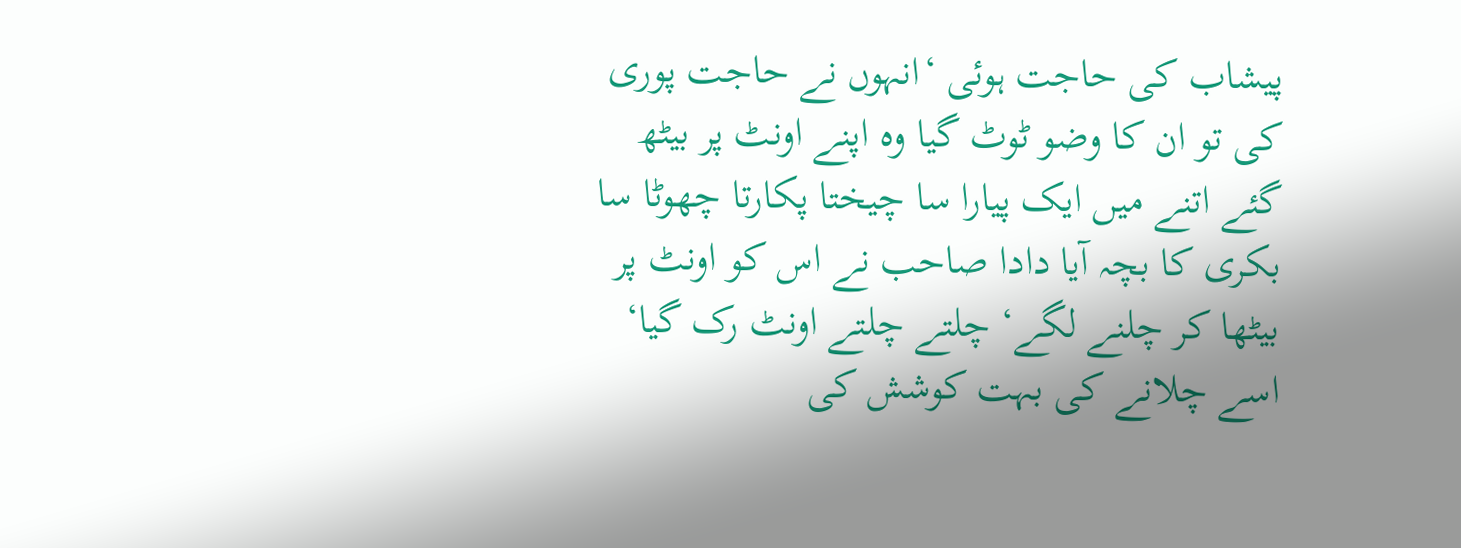پیشاب کی حاجت ہوئی ‘انہوں نے حاجت پوری کی تو ان کا وضو ٹوٹ گیا وہ اپنے اونٹ پر بیٹھ گئے اتنے میں ایک پیارا سا چیختا پکارتا چھوٹا سا بکری کا بچہ آیا دادا صاحب نے اس کو اونٹ پر بیٹھا کر چلنے لگے‘ چلتے چلتے اونٹ رک گیا‘ اسے چلانے کی بہت کوشش کی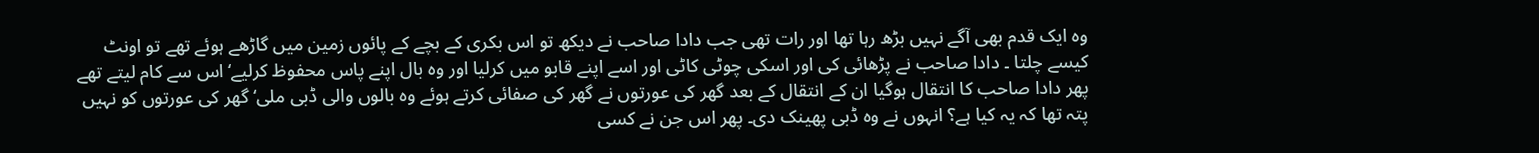وہ ایک قدم بھی آگے نہیں بڑھ رہا تھا اور رات تھی جب دادا صاحب نے دیکھ تو اس بکری کے بچے کے پائوں زمین میں گاڑھے ہوئے تھے تو اونٹ کیسے چلتا ۔ دادا صاحب نے پڑھائی کی اور اسکی چوٹی کاٹی اور اسے اپنے قابو میں کرلیا اور وہ بال اپنے پاس محفوظ کرلیے‘ اس سے کام لیتے تھے پھر دادا صاحب کا انتقال ہوگیا ان کے انتقال کے بعد گھر کی عورتوں نے گھر کی صفائی کرتے ہوئے وہ بالوں والی ڈبی ملی‘ گھر کی عورتوں کو نہیں پتہ تھا کہ یہ کیا ہے؟ انہوں نے وہ ڈبی پھینک دی۔ پھر اس جن نے کسی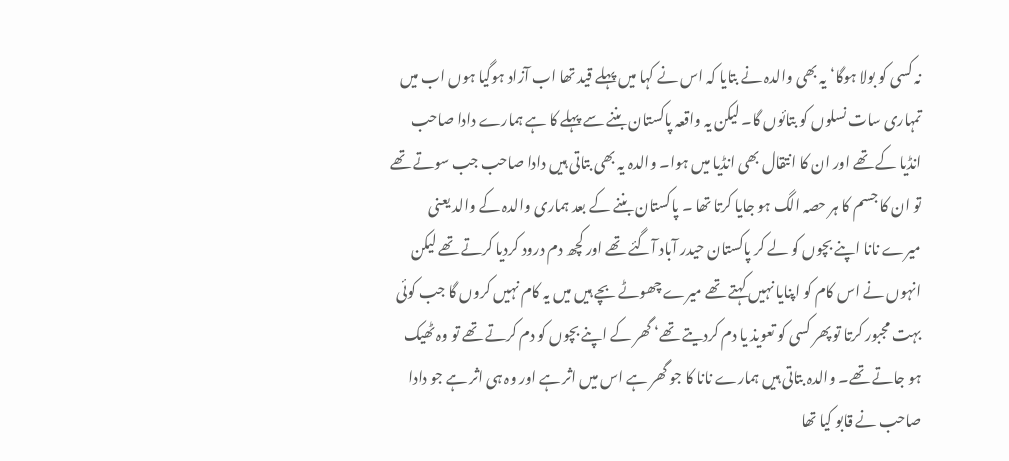نہ کسی کو بولا ہوگا‘ یہ بھی والدہ نے بتایا کہ اس نے کہا میں پہلے قید تھا اب آزاد ہوگیا ہوں اب میں تمہاری سات نسلوں کو بتائوں گا۔ لیکن یہ واقعہ پاکستان بننے سے پہلے کا ہے ہمارے دادا صاحب انڈیا کے تھے اور ان کا انتقال بھی انڈیا میں ہوا۔ والدہ یہ بھی بتاتی ہیں دادا صاحب جب سوتے تھے تو ان کا جسم کا ہر حصہ الگ ہو جایا کرتا تھا ۔ پاکستان بننے کے بعد ہماری والدہ کے والد یعنی میرے نانا اپنے بچوں کو لے کر پاکستان حیدر آباد آگئے تھے اور کچھ دم درود کردیا کرتے تھے لیکن انہوں نے اس کام کو اپنایا نہیں کہتے تھے میرے چھوٹے بچے ہیں میں یہ کام نہیں کروں گا جب کوئی بہت مجبور کرتا تو پھر کسی کو تعویذ یا دم کردیتے تھے‘ گھر کے اپنے بچوں کو دم کرتے تھے تو وہ ٹھیک ہو جاتے تھے۔ والدہ بتاتی ہیں ہمارے نانا کا جو گھر ہے اس میں اثر ہے اور وہ ہی اثر ہے جو دادا صاحب نے قابو کیا تھا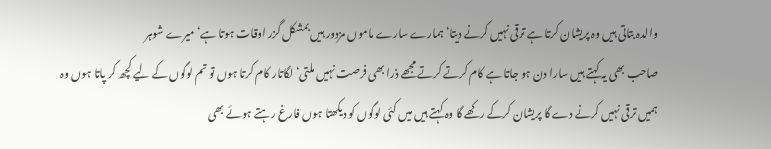والدہ بتاتی ہیں وہ پریشان کرتا ہے ترقی نہیں کرنے دیتا‘ ہمارے سارے ماموں مزدور ہیں بمشکل گزر اوقات ہوتا ہے‘ میرے شوہر
صاحب بھی یہ کہتے ہیں سارا دن ہو جاتا ہے کام کرتے کرتے مجھے ذرا بھی فرصت نہیں ملتی‘ لگاتار کام کرتا ہوں تو تم لوگوں کے لیے کچھ کر پاتا ہوں وہ ہمیں ترقی نہیں کرنے دے گا پریشان کرکے رکھے گا وہ کہتے ہیں میں کئی لوگوں کو دیکھتا ہوں فارغ رہتے ہوئے بھی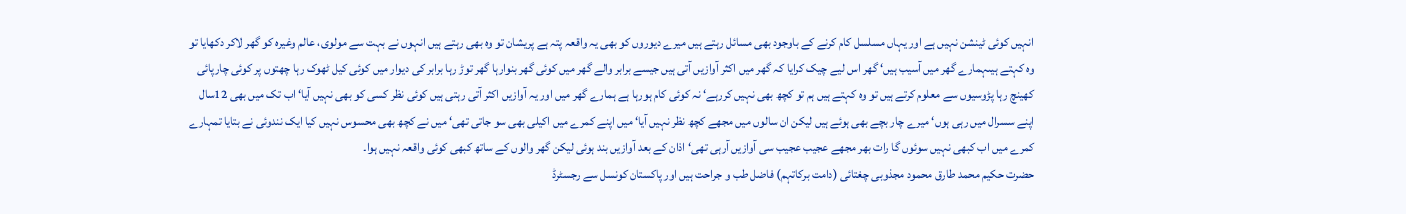انہیں کوئی ٹینشن نہیں ہے اور یہاں مسلسل کام کرنے کے باوجود بھی مسائل رہتے ہیں میرے دیوروں کو بھی یہ واقعہ پتہ ہے پریشان تو وہ بھی رہتے ہیں انہوں نے بہت سے مولوی، عالم وغیرہ کو گھر لاکر دکھایا تو وہ کہتے ہیںہمارے گھر میں آسیب ہیں‘ گھر اس لیے چیک کرایا کہ گھر میں اکثر آوازیں آتی ہیں جیسے برابر والے گھر میں کوئی گھر بنوارہا گھر توڑ رہا برابر کی دیوار میں کوئی کیل ٹھوک رہا چھتوں پر کوئی چارپائی کھینچ رہا پڑوسیوں سے معلوم کرتے ہیں تو وہ کہتے ہیں ہم تو کچھ بھی نہیں کررہے‘ نہ کوئی کام ہورہا ہے ہمارے گھر میں اور یہ آوازیں اکثر آتی رہتی ہیں کوئی نظر کسی کو بھی نہیں آیا‘ اب تک میں بھی 12سال اپنے سسرال میں رہی ہوں‘ میرے چار بچے بھی ہوئے ہیں لیکن ان سالوں میں مجھے کچھ نظر نہیں آیا‘ میں اپنے کمرے میں اکیلی بھی سو جاتی تھی‘ میں نے کچھ بھی محسوس نہیں کیا ایک نندوئی نے بتایا تمہارے کمرے میں اب کبھی نہیں سوئوں گا رات بھر مجھے عجیب عجیب سی آوازیں آرہی تھی‘ اذان کے بعد آوازیں بند ہوئی لیکن گھر والوں کے ساتھ کبھی کوئی واقعہ نہیں ہوا۔
حضرت حکیم محمد طارق محمود مجذوبی چغتائی (دامت برکاتہم) فاضل طب و جراحت ہیں اور پاکستان کونسل سے رجسٹرڈ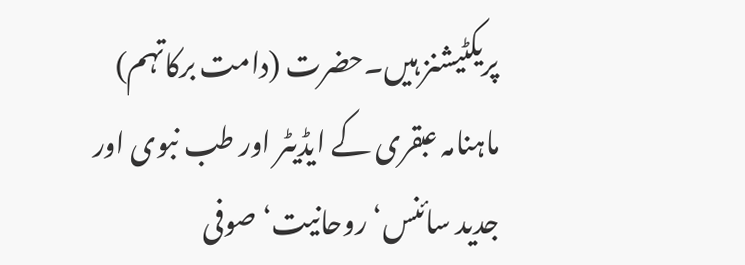پریکٹیشنز ہیں۔حضرت (دامت برکاتہم) ماہنامہ عبقری کے ایڈیٹر اور طب نبوی اور جدید سائنس‘ روحانیت‘ صوفی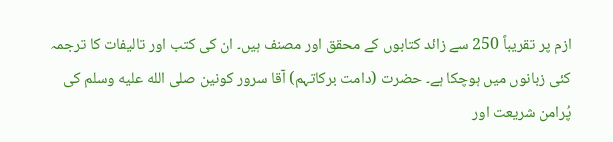ازم پر تقریباً 250 سے زائد کتابوں کے محقق اور مصنف ہیں۔ ان کی کتب اور تالیفات کا ترجمہ کئی زبانوں میں ہوچکا ہے۔ حضرت (دامت برکاتہم) آقا سرور کونین صلى الله عليه وسلم کی پُرامن شریعت اور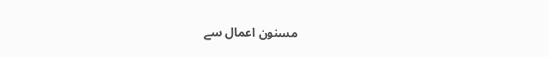مسنون اعمال سے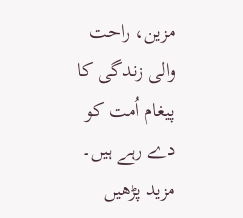مزین، راحت والی زندگی کا پیغام اُمت کو دے رہے ہیں۔ مزید پڑھیں